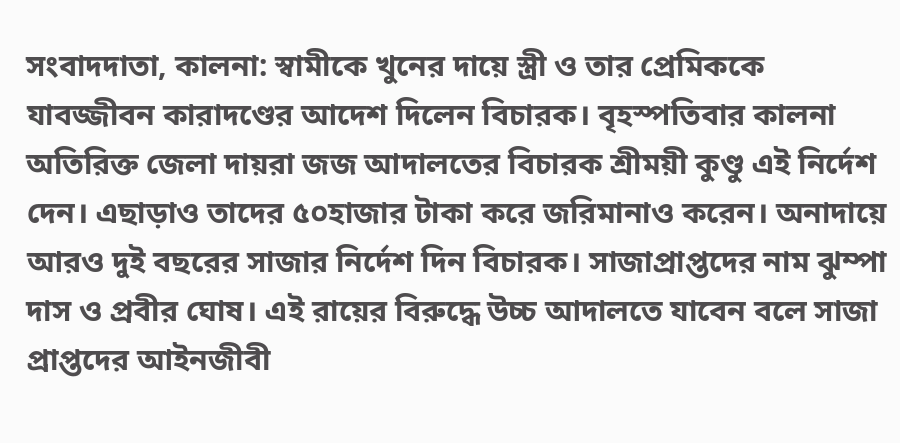সংবাদদাতা, কালনা: স্বামীকে খুনের দায়ে স্ত্রী ও তার প্রেমিককে যাবজ্জীবন কারাদণ্ডের আদেশ দিলেন বিচারক। বৃহস্পতিবার কালনা অতিরিক্ত জেলা দায়রা জজ আদালতের বিচারক শ্রীময়ী কুণ্ডু এই নির্দেশ দেন। এছাড়াও তাদের ৫০হাজার টাকা করে জরিমানাও করেন। অনাদায়ে আরও দুই বছরের সাজার নির্দেশ দিন বিচারক। সাজাপ্রাপ্তদের নাম ঝুম্পা দাস ও প্রবীর ঘোষ। এই রায়ের বিরুদ্ধে উচ্চ আদালতে যাবেন বলে সাজা প্রাপ্তদের আইনজীবী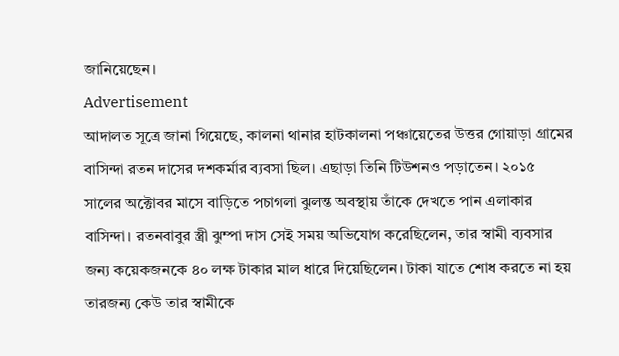জানিয়েছেন।
Advertisement
আদালত সূত্রে জানা গিয়েছে, কালনা থানার হাটকালনা পঞ্চায়েতের উত্তর গোয়াড়া গ্রামের বাসিন্দা রতন দাসের দশকর্মার ব্যবসা ছিল। এছাড়া তিনি টিউশনও পড়াতেন। ২০১৫ সালের অক্টোবর মাসে বাড়িতে পচাগলা ঝুলন্ত অবস্থায় তাঁকে দেখতে পান এলাকার বাসিন্দা। রতনবাবুর স্ত্রী ঝুম্পা দাস সেই সময় অভিযোগ করেছিলেন, তার স্বামী ব্যবসার জন্য কয়েকজনকে ৪০ লক্ষ টাকার মাল ধারে দিয়েছিলেন। টাকা যাতে শোধ করতে না হয় তারজন্য কেউ তার স্বামীকে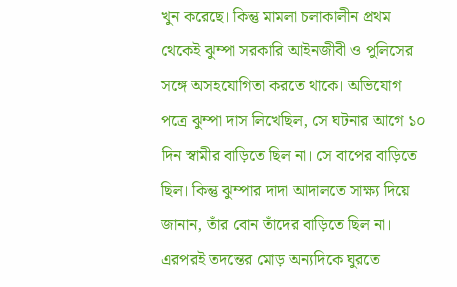খুন করেছে। কিন্তু মামলা চলাকালীন প্রথম থেকেই ঝুম্পা সরকারি আইনজীবী ও পুলিসের সঙ্গে অসহযোগিতা করতে থাকে। অভিযোগ পত্রে ঝুম্পা দাস লিখেছিল, সে ঘটনার আগে ১০ দিন স্বামীর বাড়িতে ছিল না। সে বাপের বাড়িতে ছিল। কিন্তু ঝুম্পার দাদা আদালতে সাক্ষ্য দিয়ে জানান, তাঁর বোন তাঁদের বাড়িতে ছিল না। এরপরই তদন্তের মোড় অন্যদিকে ঘুরতে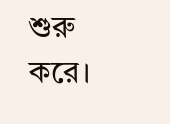শুরু করে।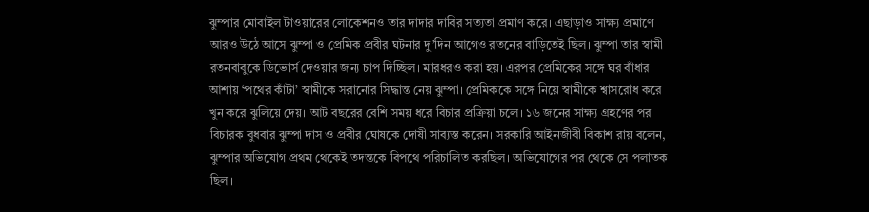ঝুম্পার মোবাইল টাওয়ারের লোকেশনও তার দাদার দাবির সত্যতা প্রমাণ করে। এছাড়াও সাক্ষ্য প্রমাণে আরও উঠে আসে ঝুম্পা ও প্রেমিক প্রবীর ঘটনার দু’দিন আগেও রতনের বাড়িতেই ছিল। ঝুম্পা তার স্বামী রতনবাবুকে ডিভোর্স দেওয়ার জন্য চাপ দিচ্ছিল। মারধরও করা হয়। এরপর প্রেমিকের সঙ্গে ঘর বাঁধার আশায় ‘পথের কাঁটা’ স্বামীকে সরানোর সিদ্ধান্ত নেয় ঝুম্পা। প্রেমিককে সঙ্গে নিয়ে স্বামীকে শ্বাসরোধ করে খুন করে ঝুলিয়ে দেয়। আট বছরের বেশি সময় ধরে বিচার প্রক্রিয়া চলে। ১৬ জনের সাক্ষ্য গ্রহণের পর বিচারক বুধবার ঝুম্পা দাস ও প্রবীর ঘোষকে দোষী সাব্যস্ত করেন। সরকারি আইনজীবী বিকাশ রায় বলেন, ঝুম্পার অভিযোগ প্রথম থেকেই তদন্তকে বিপথে পরিচালিত করছিল। অভিযোগের পর থেকে সে পলাতক ছিল।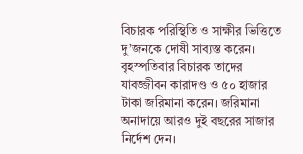বিচারক পরিস্থিতি ও সাক্ষীর ভিত্তিতে দু’জনকে দোষী সাব্যস্ত করেন। বৃহস্পতিবার বিচারক তাদের যাবজ্জীবন কারাদণ্ড ও ৫০ হাজার টাকা জরিমানা করেন। জরিমানা অনাদায়ে আরও দুই বছরের সাজার নির্দেশ দেন।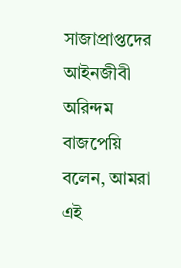সাজাপ্রাপ্তদের আইনজীবী অরিন্দম বাজপেয়ি বলেন, আমরা এই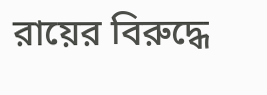রায়ের বিরুদ্ধে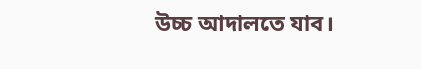উচ্চ আদালতে যাব।